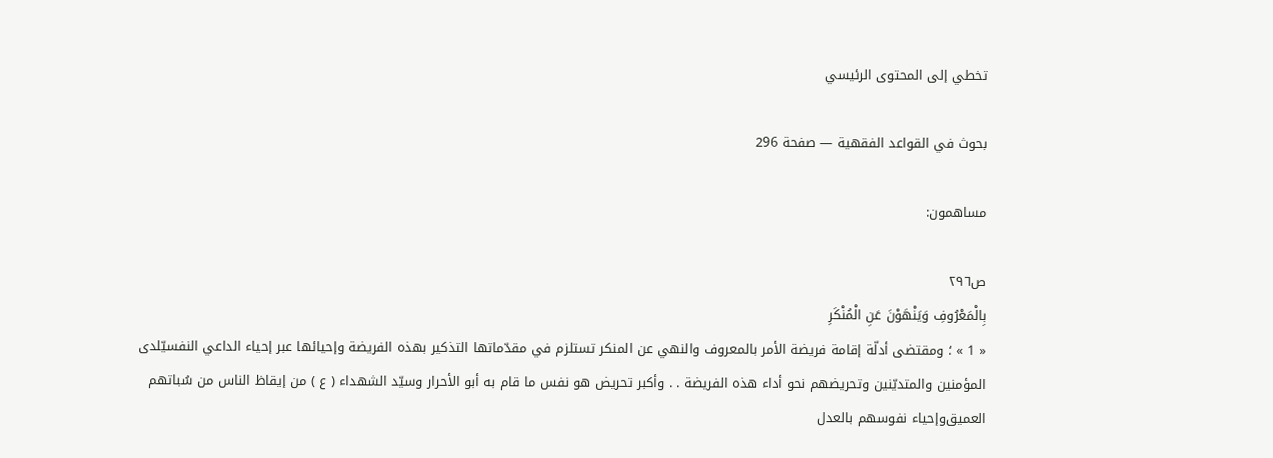تخطي إلى المحتوى الرئيسي

بحوث في القواعد الفقهية — صفحة 296

مساهمون:

ص٢٩٦
بِالْمَعْرُوفِ وَيَنْهَوْنَ عَنِ الْمُنْكَرِ
« 1 » ؛ ومقتضى أدلّة إقامة فريضة الأمر بالمعروف والنهي عن المنكر تستلزم في مقدّماتها التذكير بهذه الفريضة وإحيائها عبر إحياء الداعي النفسيّلدى المؤمنين والمتديّنين وتحريضهم نحو أداء هذه الفريضة . . وأكبر تحريض هو نفس ما قام به أبو الأحرار وسيّد الشهداء ( ع ) من إيقاظ الناس من سُباتهم العميق‌وإحياء نفوسهم بالعدل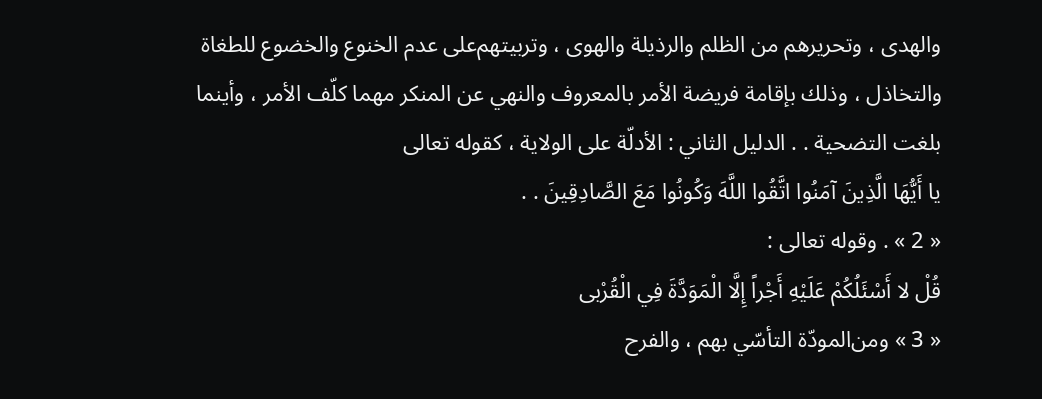والهدى ، وتحريرهم من الظلم والرذيلة والهوى ، وتربيتهم‌على عدم الخنوع والخضوع للطغاة والتخاذل ، وذلك بإقامة فريضة الأمر بالمعروف والنهي عن المنكر مهما كلّف الأمر ، وأينما بلغت التضحية . . الدليل الثاني : الأدلّة على الولاية ، كقوله تعالى
يا أَيُّهَا الَّذِينَ آمَنُوا اتَّقُوا اللَّهَ وَكُونُوا مَعَ الصَّادِقِينَ . .
« 2 » . وقوله تعالى :
قُلْ لا أَسْئَلُكُمْ عَلَيْهِ أَجْراً إِلَّا الْمَوَدَّةَ فِي الْقُرْبى
« 3 » ومن‌المودّة التأسّي بهم ، والفرح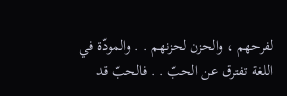لفرحهم ، والحزن لحزنهم . . والمودّة في اللغة تفترق عن الحبّ . . فالحبّ قد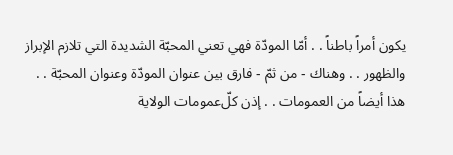يكون أمراً باطناً . . أمّا المودّة فهي تعني المحبّة الشديدة التي تلازم الإبراز والظهور . . وهناك - من ثمّ - فارق بين عنوان المودّة وعنوان المحبّة . . هذا أيضاً من العمومات . . إذن كل‌ّعمومات الولاية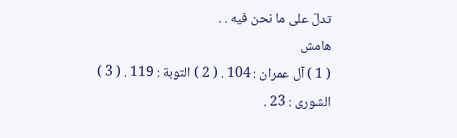تدلّ على ما نحن فيه . .
هامش
( 1 ) آل عمران : 104 . ( 2 ) التوبة : 119 . ( 3 ) الشورى : 23 .